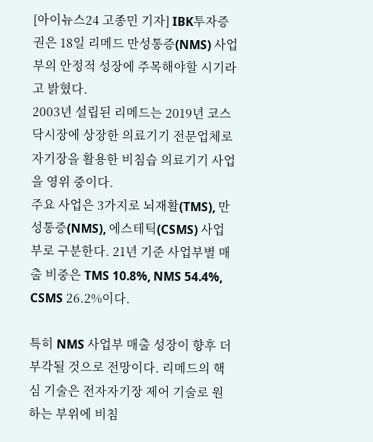[아이뉴스24 고종민 기자] IBK투자증권은 18일 리메드 만성통증(NMS) 사업부의 안정적 성장에 주목해야할 시기라고 밝혔다.
2003년 설립된 리메드는 2019년 코스닥시장에 상장한 의료기기 전문업체로 자기장을 활용한 비침습 의료기기 사업을 영위 중이다.
주요 사업은 3가지로 뇌재활(TMS), 만성통증(NMS), 에스테틱(CSMS) 사업부로 구분한다. 21년 기준 사업부별 매출 비중은 TMS 10.8%, NMS 54.4%, CSMS 26.2%이다.

특히 NMS 사업부 매출 성장이 향후 더 부각될 것으로 전망이다. 리메드의 핵심 기술은 전자자기장 제어 기술로 원하는 부위에 비침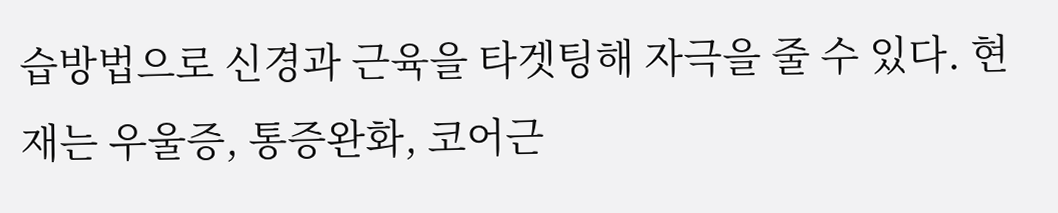습방법으로 신경과 근육을 타겟팅해 자극을 줄 수 있다. 현재는 우울증, 통증완화, 코어근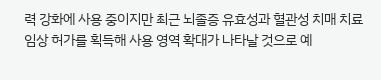력 강화에 사용 중이지만 최근 뇌졸증 유효성과 혈관성 치매 치료 임상 허가를 획득해 사용 영역 확대가 나타날 것으로 예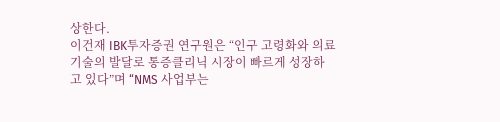상한다.
이건재 IBK투자증권 연구원은 “인구 고령화와 의료기술의 발달로 통증클리닉 시장이 빠르게 성장하고 있다”며 “NMS 사업부는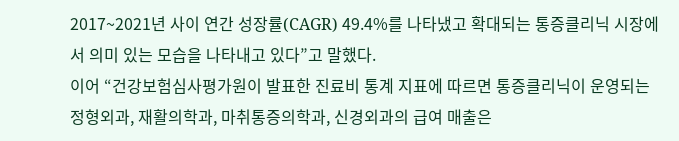2017~2021년 사이 연간 성장률(CAGR) 49.4%를 나타냈고 확대되는 통증클리닉 시장에서 의미 있는 모습을 나타내고 있다”고 말했다.
이어 “건강보험심사평가원이 발표한 진료비 통계 지표에 따르면 통증클리닉이 운영되는 정형외과, 재활의학과, 마취통증의학과, 신경외과의 급여 매출은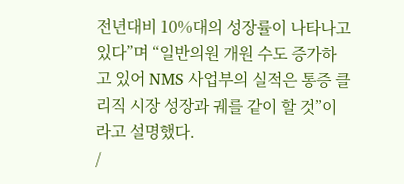전년대비 10%대의 성장률이 나타나고 있다”며 “일반의원 개원 수도 증가하고 있어 NMS 사업부의 실적은 통증 클리직 시장 성장과 궤를 같이 할 것”이라고 설명했다.
/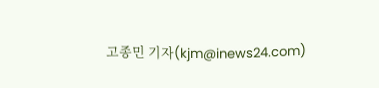고종민 기자(kjm@inews24.com)